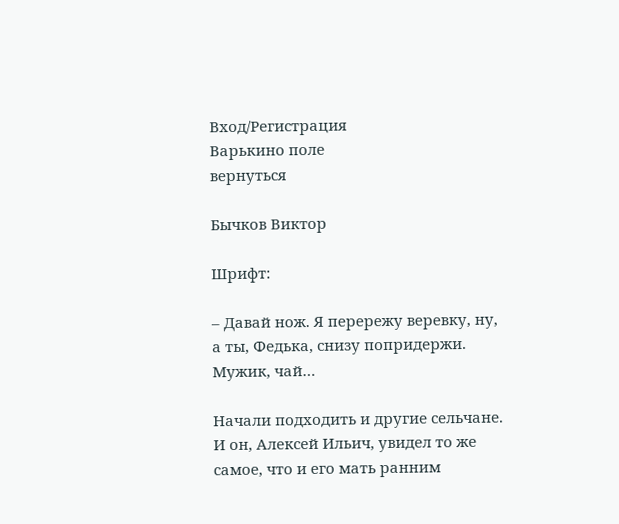Вход/Регистрация
Варькино поле
вернуться

Бычков Виктор

Шрифт:

– Давай нож. Я перережу веревку, ну, а ты, Федька, снизу попридержи. Мужик, чай…

Начали подходить и другие сельчане. И он, Алексей Ильич, увидел то же самое, что и его мать ранним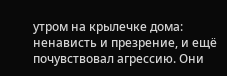утром на крылечке дома: ненависть и презрение, и ещё почувствовал агрессию. Они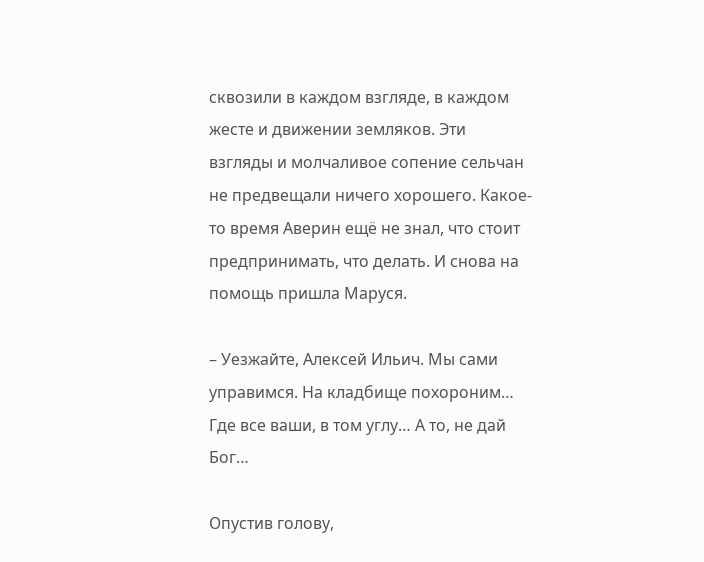сквозили в каждом взгляде, в каждом жесте и движении земляков. Эти взгляды и молчаливое сопение сельчан не предвещали ничего хорошего. Какое-то время Аверин ещё не знал, что стоит предпринимать, что делать. И снова на помощь пришла Маруся.

– Уезжайте, Алексей Ильич. Мы сами управимся. На кладбище похороним… Где все ваши, в том углу… А то, не дай Бог…

Опустив голову,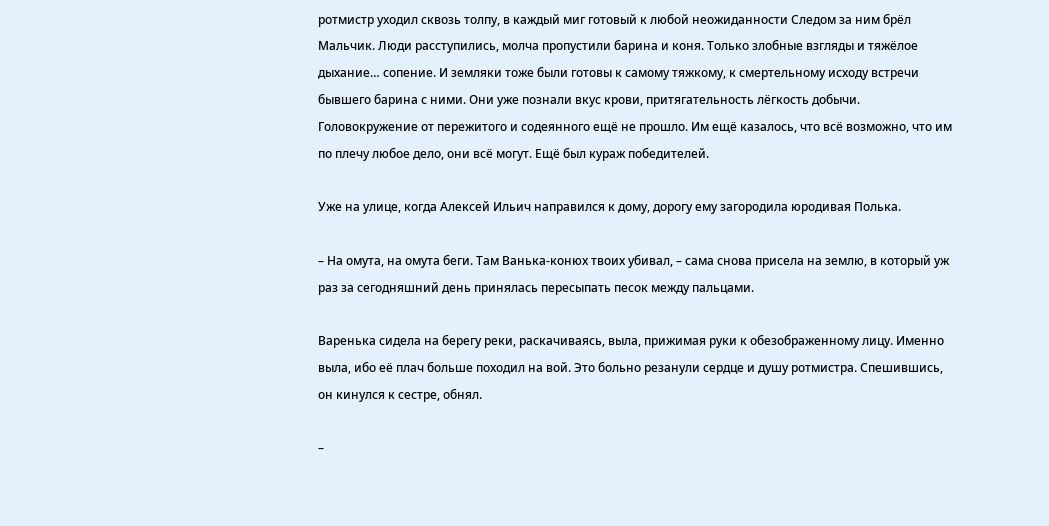ротмистр уходил сквозь толпу, в каждый миг готовый к любой неожиданности Следом за ним брёл Мальчик. Люди расступились, молча пропустили барина и коня. Только злобные взгляды и тяжёлое дыхание… сопение. И земляки тоже были готовы к самому тяжкому, к смертельному исходу встречи бывшего барина с ними. Они уже познали вкус крови, притягательность лёгкость добычи. Головокружение от пережитого и содеянного ещё не прошло. Им ещё казалось, что всё возможно, что им по плечу любое дело, они всё могут. Ещё был кураж победителей.

Уже на улице, когда Алексей Ильич направился к дому, дорогу ему загородила юродивая Полька.

– На омута, на омута беги. Там Ванька-конюх твоих убивал, – сама снова присела на землю, в который уж раз за сегодняшний день принялась пересыпать песок между пальцами.

Варенька сидела на берегу реки, раскачиваясь, выла, прижимая руки к обезображенному лицу. Именно выла, ибо её плач больше походил на вой. Это больно резанули сердце и душу ротмистра. Спешившись, он кинулся к сестре, обнял.

–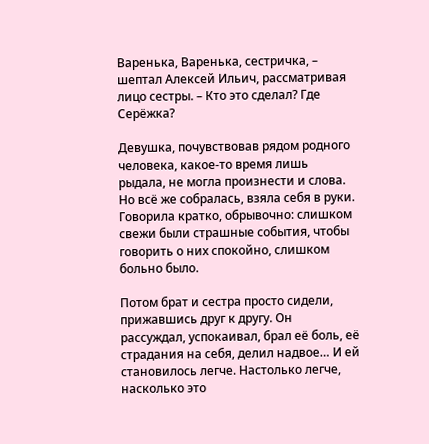Варенька, Варенька, сестричка, – шептал Алексей Ильич, рассматривая лицо сестры. – Кто это сделал? Где Серёжка?

Девушка, почувствовав рядом родного человека, какое-то время лишь рыдала, не могла произнести и слова. Но всё же собралась, взяла себя в руки. Говорила кратко, обрывочно: слишком свежи были страшные события, чтобы говорить о них спокойно, слишком больно было.

Потом брат и сестра просто сидели, прижавшись друг к другу. Он рассуждал, успокаивал, брал её боль, её страдания на себя, делил надвое… И ей становилось легче. Настолько легче, насколько это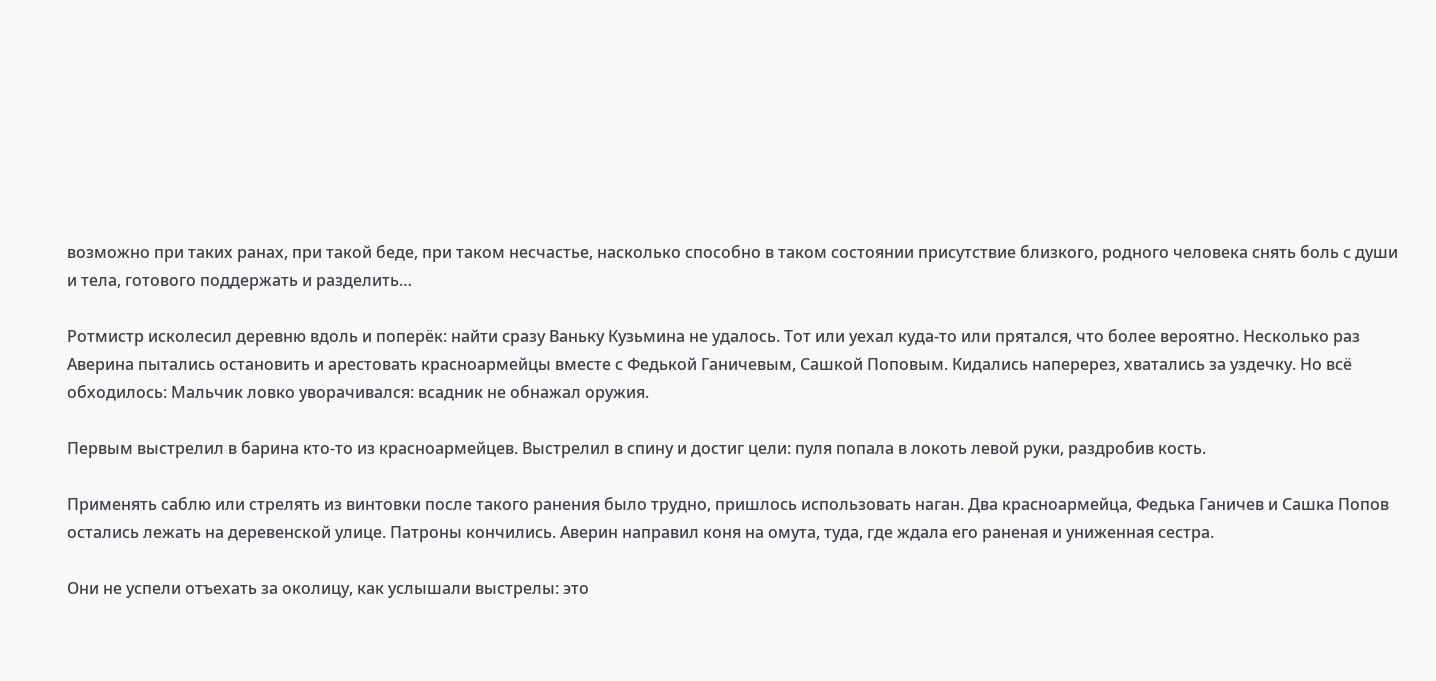возможно при таких ранах, при такой беде, при таком несчастье, насколько способно в таком состоянии присутствие близкого, родного человека снять боль с души и тела, готового поддержать и разделить…

Ротмистр исколесил деревню вдоль и поперёк: найти сразу Ваньку Кузьмина не удалось. Тот или уехал куда-то или прятался, что более вероятно. Несколько раз Аверина пытались остановить и арестовать красноармейцы вместе с Федькой Ганичевым, Сашкой Поповым. Кидались наперерез, хватались за уздечку. Но всё обходилось: Мальчик ловко уворачивался: всадник не обнажал оружия.

Первым выстрелил в барина кто-то из красноармейцев. Выстрелил в спину и достиг цели: пуля попала в локоть левой руки, раздробив кость.

Применять саблю или стрелять из винтовки после такого ранения было трудно, пришлось использовать наган. Два красноармейца, Федька Ганичев и Сашка Попов остались лежать на деревенской улице. Патроны кончились. Аверин направил коня на омута, туда, где ждала его раненая и униженная сестра.

Они не успели отъехать за околицу, как услышали выстрелы: это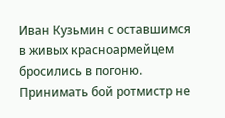Иван Кузьмин с оставшимся в живых красноармейцем бросились в погоню. Принимать бой ротмистр не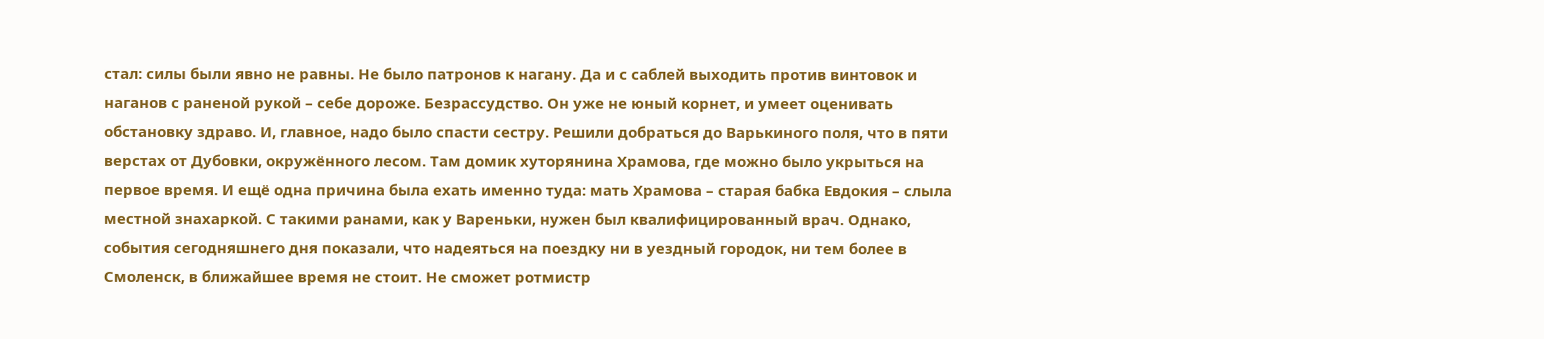стал: силы были явно не равны. Не было патронов к нагану. Да и с саблей выходить против винтовок и наганов с раненой рукой – себе дороже. Безрассудство. Он уже не юный корнет, и умеет оценивать обстановку здраво. И, главное, надо было спасти сестру. Решили добраться до Варькиного поля, что в пяти верстах от Дубовки, окружённого лесом. Там домик хуторянина Храмова, где можно было укрыться на первое время. И ещё одна причина была ехать именно туда: мать Храмова – старая бабка Евдокия – слыла местной знахаркой. С такими ранами, как у Вареньки, нужен был квалифицированный врач. Однако, события сегодняшнего дня показали, что надеяться на поездку ни в уездный городок, ни тем более в Смоленск, в ближайшее время не стоит. Не сможет ротмистр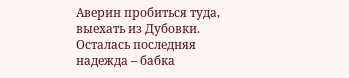Аверин пробиться туда, выехать из Дубовки. Осталась последняя надежда – бабка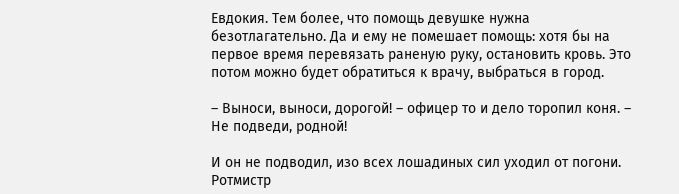Евдокия. Тем более, что помощь девушке нужна безотлагательно. Да и ему не помешает помощь: хотя бы на первое время перевязать раненую руку, остановить кровь. Это потом можно будет обратиться к врачу, выбраться в город.

– Выноси, выноси, дорогой! – офицер то и дело торопил коня. – Не подведи, родной!

И он не подводил, изо всех лошадиных сил уходил от погони. Ротмистр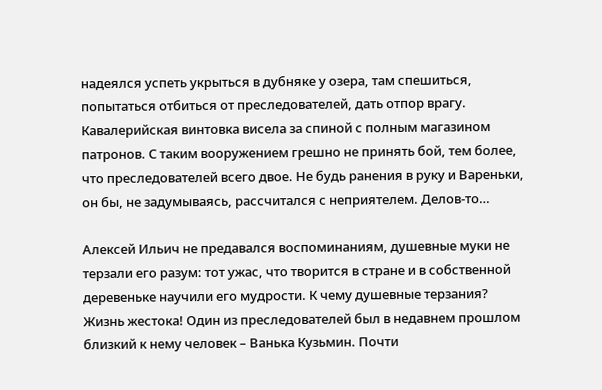надеялся успеть укрыться в дубняке у озера, там спешиться, попытаться отбиться от преследователей, дать отпор врагу. Кавалерийская винтовка висела за спиной с полным магазином патронов. С таким вооружением грешно не принять бой, тем более, что преследователей всего двое. Не будь ранения в руку и Вареньки, он бы, не задумываясь, рассчитался с неприятелем. Делов-то…

Алексей Ильич не предавался воспоминаниям, душевные муки не терзали его разум: тот ужас, что творится в стране и в собственной деревеньке научили его мудрости. К чему душевные терзания? Жизнь жестока! Один из преследователей был в недавнем прошлом близкий к нему человек – Ванька Кузьмин. Почти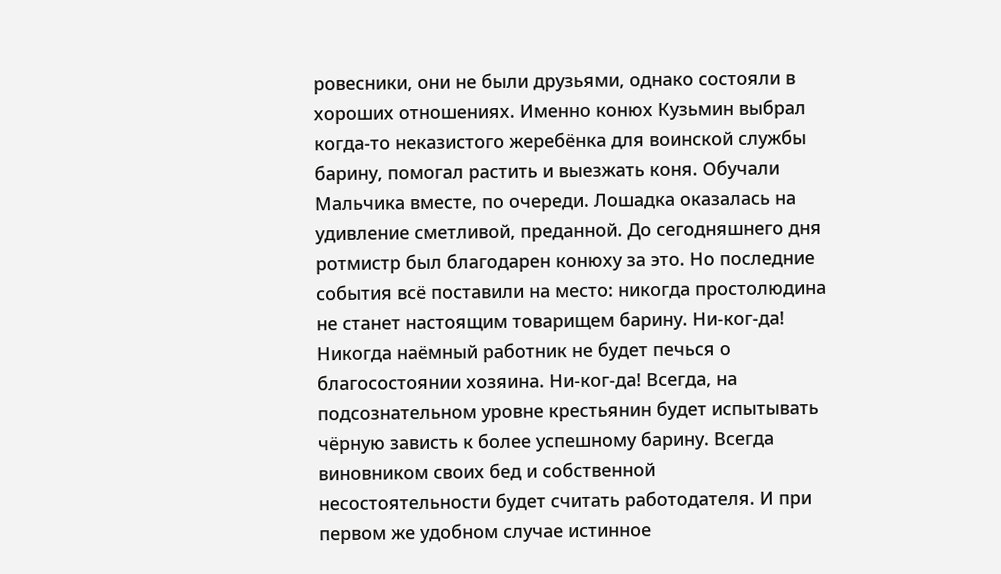ровесники, они не были друзьями, однако состояли в хороших отношениях. Именно конюх Кузьмин выбрал когда-то неказистого жеребёнка для воинской службы барину, помогал растить и выезжать коня. Обучали Мальчика вместе, по очереди. Лошадка оказалась на удивление сметливой, преданной. До сегодняшнего дня ротмистр был благодарен конюху за это. Но последние события всё поставили на место: никогда простолюдина не станет настоящим товарищем барину. Ни-ког-да! Никогда наёмный работник не будет печься о благосостоянии хозяина. Ни-ког-да! Всегда, на подсознательном уровне крестьянин будет испытывать чёрную зависть к более успешному барину. Всегда виновником своих бед и собственной несостоятельности будет считать работодателя. И при первом же удобном случае истинное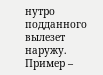нутро подданного вылезет наружу. Пример –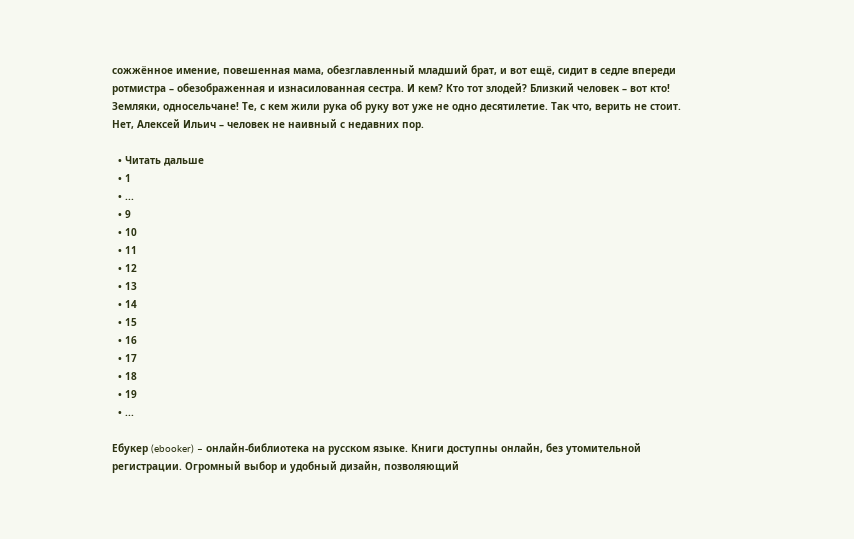сожжённое имение, повешенная мама, обезглавленный младший брат, и вот ещё, сидит в седле впереди ротмистра – обезображенная и изнасилованная сестра. И кем? Кто тот злодей? Близкий человек – вот кто! Земляки, односельчане! Те, с кем жили рука об руку вот уже не одно десятилетие. Так что, верить не стоит. Нет, Алексей Ильич – человек не наивный с недавних пор.

  • Читать дальше
  • 1
  • ...
  • 9
  • 10
  • 11
  • 12
  • 13
  • 14
  • 15
  • 16
  • 17
  • 18
  • 19
  • ...

Ебукер (ebooker) – онлайн-библиотека на русском языке. Книги доступны онлайн, без утомительной регистрации. Огромный выбор и удобный дизайн, позволяющий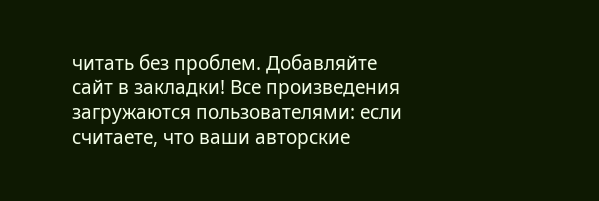читать без проблем. Добавляйте сайт в закладки! Все произведения загружаются пользователями: если считаете, что ваши авторские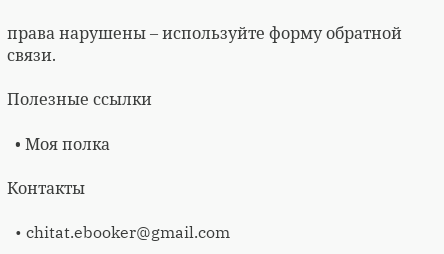права нарушены – используйте форму обратной связи.

Полезные ссылки

  • Моя полка

Контакты

  • chitat.ebooker@gmail.com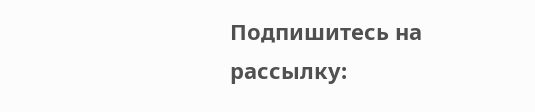Подпишитесь на рассылку: